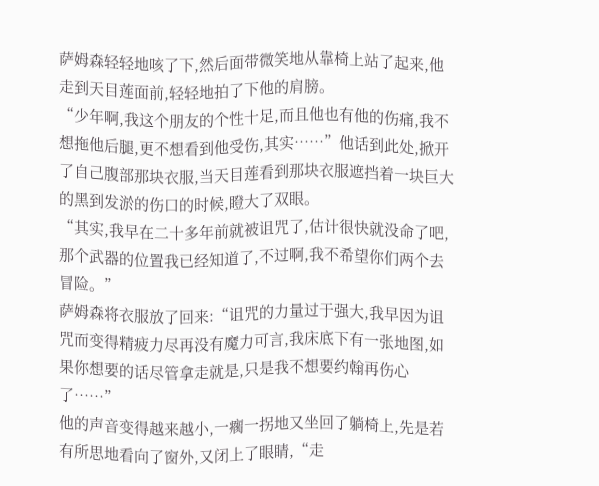萨姆森轻轻地咳了下,然后面带微笑地从靠椅上站了起来,他走到天目莲面前,轻轻地拍了下他的肩膀。
“少年啊,我这个朋友的个性十足,而且他也有他的伤痛,我不想拖他后腿,更不想看到他受伤,其实……”他话到此处,掀开了自己腹部那块衣服,当天目莲看到那块衣服遮挡着一块巨大的黑到发淤的伤口的时候,瞪大了双眼。
“其实,我早在二十多年前就被诅咒了,估计很快就没命了吧,那个武器的位置我已经知道了,不过啊,我不希望你们两个去冒险。”
萨姆森将衣服放了回来:“诅咒的力量过于强大,我早因为诅咒而变得精疲力尽再没有魔力可言,我床底下有一张地图,如果你想要的话尽管拿走就是,只是我不想要约翰再伤心了……”
他的声音变得越来越小,一瘸一拐地又坐回了躺椅上,先是若有所思地看向了窗外,又闭上了眼睛,“走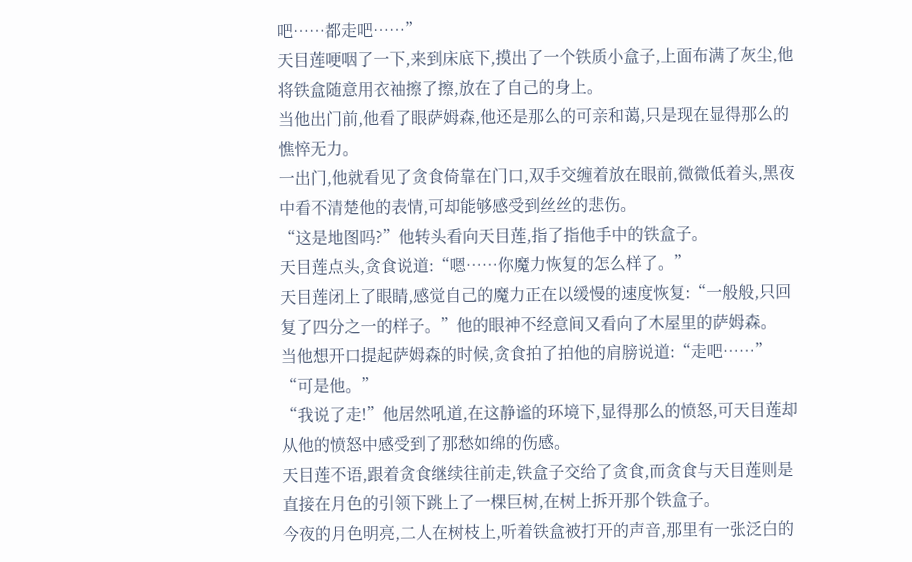吧……都走吧……”
天目莲哽咽了一下,来到床底下,摸出了一个铁质小盒子,上面布满了灰尘,他将铁盒随意用衣袖擦了擦,放在了自己的身上。
当他出门前,他看了眼萨姆森,他还是那么的可亲和蔼,只是现在显得那么的憔悴无力。
一出门,他就看见了贪食倚靠在门口,双手交缠着放在眼前,微微低着头,黑夜中看不清楚他的表情,可却能够感受到丝丝的悲伤。
“这是地图吗?”他转头看向天目莲,指了指他手中的铁盒子。
天目莲点头,贪食说道:“嗯……你魔力恢复的怎么样了。”
天目莲闭上了眼睛,感觉自己的魔力正在以缓慢的速度恢复:“一般般,只回复了四分之一的样子。”他的眼神不经意间又看向了木屋里的萨姆森。
当他想开口提起萨姆森的时候,贪食拍了拍他的肩膀说道:“走吧……”
“可是他。”
“我说了走!”他居然吼道,在这静谧的环境下,显得那么的愤怒,可天目莲却从他的愤怒中感受到了那愁如绵的伤感。
天目莲不语,跟着贪食继续往前走,铁盒子交给了贪食,而贪食与天目莲则是直接在月色的引领下跳上了一棵巨树,在树上拆开那个铁盒子。
今夜的月色明亮,二人在树枝上,听着铁盒被打开的声音,那里有一张泛白的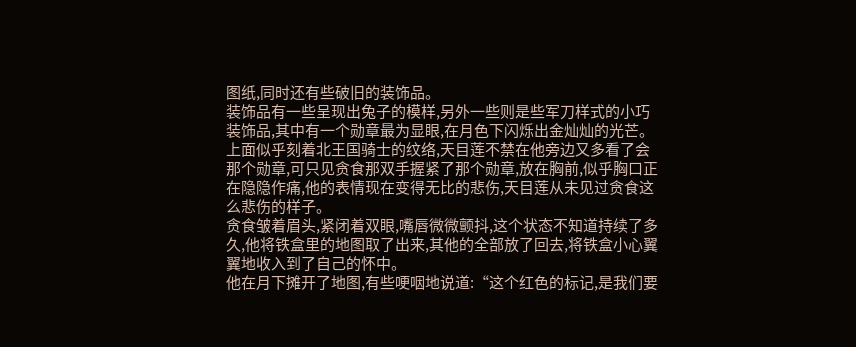图纸,同时还有些破旧的装饰品。
装饰品有一些呈现出兔子的模样,另外一些则是些军刀样式的小巧装饰品,其中有一个勋章最为显眼,在月色下闪烁出金灿灿的光芒。
上面似乎刻着北王国骑士的纹络,天目莲不禁在他旁边又多看了会那个勋章,可只见贪食那双手握紧了那个勋章,放在胸前,似乎胸口正在隐隐作痛,他的表情现在变得无比的悲伤,天目莲从未见过贪食这么悲伤的样子。
贪食皱着眉头,紧闭着双眼,嘴唇微微颤抖,这个状态不知道持续了多久,他将铁盒里的地图取了出来,其他的全部放了回去,将铁盒小心翼翼地收入到了自己的怀中。
他在月下摊开了地图,有些哽咽地说道:“这个红色的标记,是我们要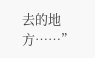去的地方……”